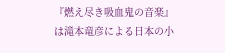『燃え尽き吸血鬼の音楽』は滝本竜彦による日本の小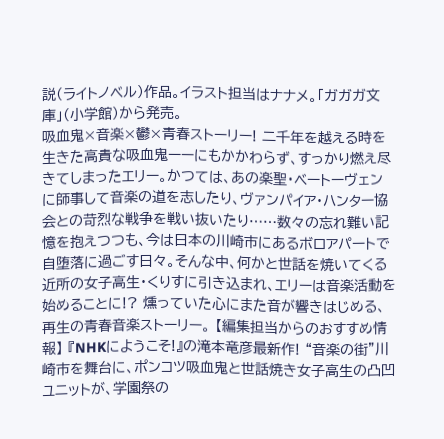説(ライトノベル)作品。イラスト担当はナナメ。「ガガガ文庫」(小学館)から発売。
吸血鬼×音楽×鬱×青春ストーリー! 二千年を越える時を生きた高貴な吸血鬼ーーにもかかわらず、すっかり燃え尽きてしまったエリー。かつては、あの楽聖・ベートーヴェンに師事して音楽の道を志したり、ヴァンパイア・ハンター協会との苛烈な戦争を戦い抜いたり……数々の忘れ難い記憶を抱えつつも、今は日本の川崎市にあるボロアパートで自堕落に過ごす日々。そんな中、何かと世話を焼いてくる近所の女子高生・くりすに引き込まれ、エリーは音楽活動を始めることに!? 燻っていた心にまた音が響きはじめる、再生の青春音楽ストーリー。 【編集担当からのおすすめ情報】 『NHKにようこそ!』の滝本竜彦最新作! “音楽の街”川崎市を舞台に、ポンコツ吸血鬼と世話焼き女子高生の凸凹ユニットが、学園祭の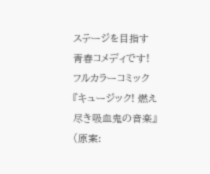ステージを目指す青春コメディです! フルカラーコミック『キュージック! 燃え尽き吸血鬼の音楽』(原案: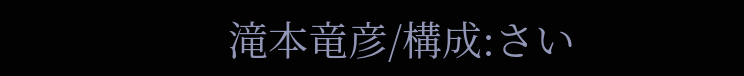滝本竜彦/構成:さい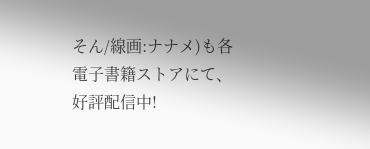そん/線画:ナナメ)も各電子書籍ストアにて、好評配信中!